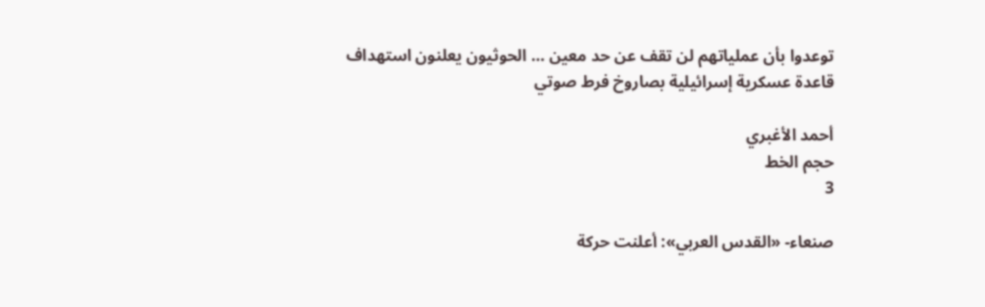توعدوا بأن عملياتهم لن تقف عن حد معين … الحوثيون يعلنون استهداف قاعدة عسكرية إسرائيلية بصاروخ فرط صوتي

أحمد الأغبري
حجم الخط
3

صنعاء- «القدس العربي»: أعلنت حركة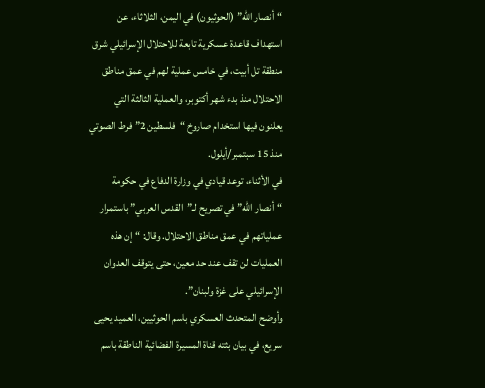“أنصار الله” (الحوثيون) في اليمن، الثلاثاء، عن استهداف قاعدة عسكرية تابعة للاحتلال الإسرائيلي شرق منطقة تل أبيت، في خامس عملية لهم في عمق مناطق الاحتلال منذ بدء شهر أكتوبر، والعملية الثالثة التي يعلنون فيها استخدام صاروخ “فلسطين 2” فرط الصوتي منذ 15 سبتمبر/أيلول.
في الأثناء، توعد قيادي في وزارة الدفاع في حكومة “أنصار الله” في تصريح لـ”القدس العربي” باستمرار عملياتهم في عمق مناطق الاحتلال. وقال: “إن هذه العمليات لن تقف عند حد معين، حتى يتوقف العدوان الإسرائيلي على غزة ولبنان”.
وأوضح المتحدث العسكري باسم الحوثيين، العميد يحيى سريع، في بيان بثته قناة المسيرة الفضائية الناطقة باسم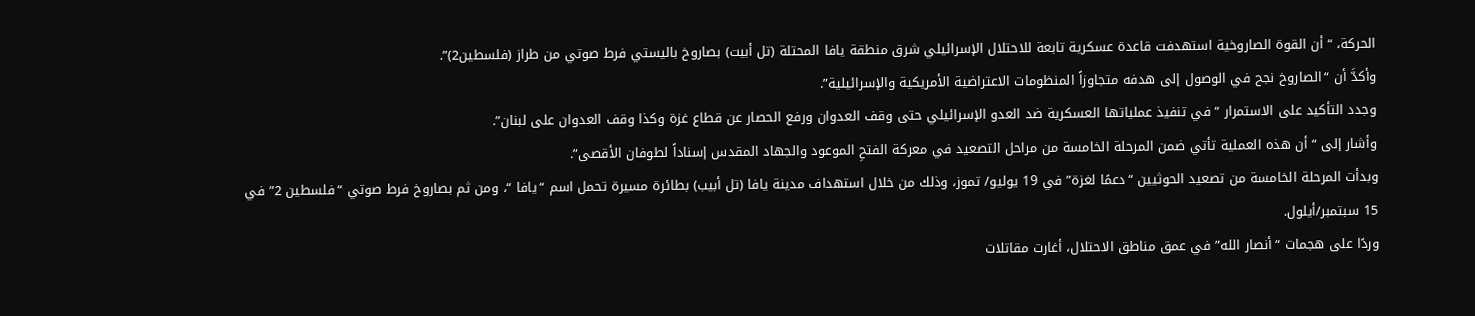الحركة، “أن القوة الصاروخية استهدفت قاعدة عسكرية تابعة للاحتلال الإسرائيلي شرق منطقة يافا المحتلة (تل أبيت) بصاروخ باليستي فرط صوتي من طراز (فلسطين2)”.
وأكدَّ أن “الصاروخ نجح في الوصول إلى هدفه متجاوزاً المنظومات الاعتراضية الأمريكية والإسرائيلية”.
وجدد التأكيد على الاستمرار “في تنفيذ عملياتها العسكرية ضد العدو الإسرائيلي حتى وقف العدوان ورفع الحصار عن قطاع غزة وكذا وقف العدوان على لبنان”.
وأشار إلى “أن هذه العملية تأتي ضمن المرحلة الخامسة من مراحل التصعيد في معركة الفتحِ الموعود والجهاد المقدس إسناداً لطوفان الأقصى”.
وبدأت المرحلة الخامسة من تصعيد الحوثيين “دعمًا لغزة” في 19 يوليو/ تموز، وذلك من خلال استهداف مدينة يافا (تل أبيب) بطائرة مسيرة تحمل اسم “يافا “، ومن ثم بصاروخ فرط صوتي “فلسطين 2” في 15 سبتمبر/أيلول.
وردًا على هجمات “أنصار الله” في عمق مناطق الاحتلال، أغارت مقاتلات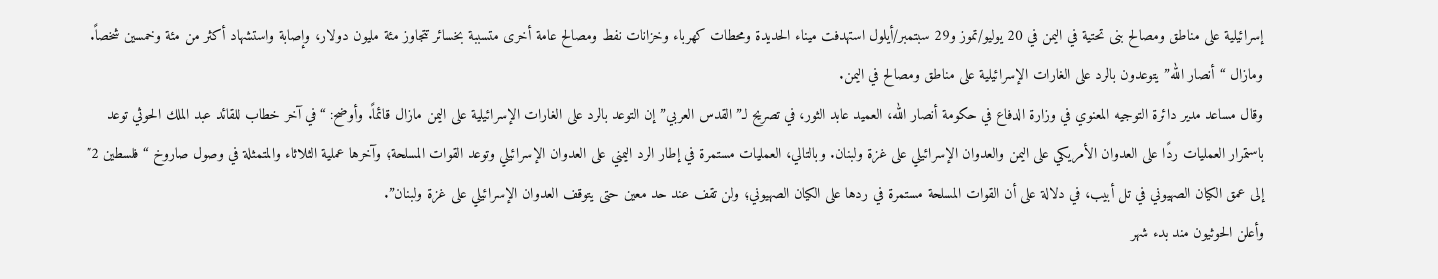إسرائيلية على مناطق ومصالح بنى تحتية في اليمن في 20 يوليو/تموز و29 سبتمبر/أيلول استهدفت ميناء الحديدة ومحطات كهرباء وخزانات نفط ومصالح عامة أخرى متسببة بخسائر تتجاوز مئة مليون دولار، وإصابة واستشهاد أكثر من مئة وخمسين شخصاً.
ومازال “أنصار الله” يتوعدون بالرد على الغارات الإسرائيلية على مناطق ومصالح في اليمن.
وقال مساعد مدير دائرة التوجيه المعنوي في وزارة الدفاع في حكومة أنصار الله، العميد عابد الثور، في تصريح لـ”القدس العربي” إن التوعد بالرد على الغارات الإسرائيلية على اليمن مازال قائماً. وأوضح: “في آخر خطاب للقائد عبد الملك الحوثي توعد باستمرار العمليات ردًا على العدوان الأمريكي على اليمن والعدوان الإسرائيلي على غزة ولبنان. وبالتالي، العمليات مستمرة في إطار الرد اليمني على العدوان الإسرائيلي وتوعد القوات المسلحة؛ وآخرها عملية الثلاثاء والمتمثلة في وصول صاروخ “فلسطين 2″ إلى عمق الكيان الصهيوني في تل أبيب، في دلالة على أن القوات المسلحة مستمرة في ردها على الكيان الصهيوني؛ ولن تقف عند حد معين حتى يتوقف العدوان الإسرائيلي على غزة ولبنان”.
وأعلن الحوثيون مند بدء شهر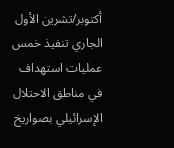أكتوبر/تشرين الأول الجاري تنفيذ خمس عمليات استهداف في مناطق الاحتلال الإسرائيلي بصواريخ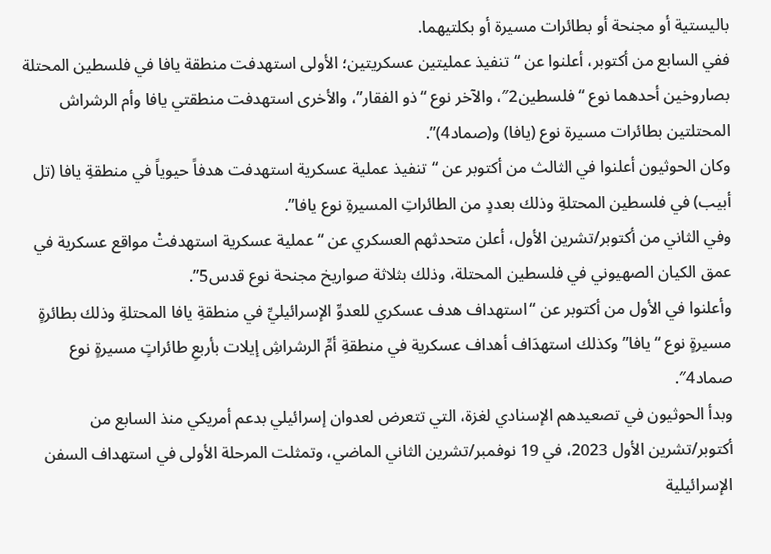باليستية أو مجنحة أو بطائرات مسيرة أو بكلتيهما.
ففي السابع من أكتوبر، أعلنوا عن “تنفيذ عمليتين عسكريتين؛ الأولى استهدفت منطقة يافا في فلسطين المحتلة بصاروخين أحدهما نوع “فلسطين2″، والآخر نوع “ذو الفقار”، والأخرى استهدفت منطقتي يافا وأم الرشراش المحتلتين بطائرات مسيرة نوع (يافا) و(صماد4)”.
وكان الحوثيون أعلنوا في الثالث من أكتوبر عن “تنفيذ عملية عسكرية استهدفت هدفاً حيوياً في منطقةِ يافا (تل أبيب) في فلسطين المحتلةِ وذلك بعددٍ من الطائراتِ المسيرةِ نوع يافا”.
وفي الثاني من أكتوبر/تشرين الأول، أعلن متحدثهم العسكري عن “عملية عسكرية استهدفتْ مواقع عسكرية في عمق الكيان الصهيوني في فلسطين المحتلة، وذلك بثلاثة صواريخ مجنحة نوع قدس5”.
وأعلنوا في الأول من أكتوبر عن “استهداف هدف عسكري للعدوِّ الإسرائيليِّ في منطقةِ يافا المحتلةِ وذلك بطائرةٍ مسيرةٍ نوع “يافا” وكذلك استهدَاف أهداف عسكرية في منطقةِ أمِّ الرشراشِ إيلات بأربعِ طائراتٍ مسيرةٍ نوع صماد4″.
وبدأ الحوثيون في تصعيدهم الإسنادي لغزة، التي تتعرض لعدوان إسرائيلي بدعم أمريكي منذ السابع من أكتوبر/تشرين الأول 2023، في 19 نوفمبر/تشرين الثاني الماضي، وتمثلت المرحلة الأولى في استهداف السفن الإسرائيلية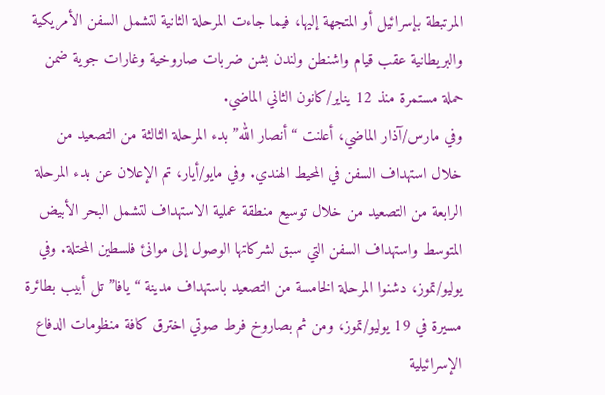المرتبطة بإسرائيل أو المتجهة إليها، فيما جاءت المرحلة الثانية لتشمل السفن الأمريكية والبريطانية عقب قيام واشنطن ولندن بشن ضربات صاروخية وغارات جوية ضمن حملة مستمرة منذ 12 يناير/كانون الثاني الماضي.
وفي مارس/آذار الماضي، أعلنت “أنصار الله” بدء المرحلة الثالثة من التصعيد من خلال استهداف السفن في المحيط الهندي. وفي مايو/أيار، تم الإعلان عن بدء المرحلة الرابعة من التصعيد من خلال توسيع منطقة عملية الاستهداف لتشمل البحر الأبيض المتوسط واستهداف السفن التي سبق لشركاتها الوصول إلى موانئ فلسطين المحتلة. وفي يوليو/تموز، دشنوا المرحلة الخامسة من التصعيد باستهداف مدينة “يافا” تل أبيب بطائرة مسيرة في 19 يوليو/تموز، ومن ثم بصاروخ فرط صوتي اخترق كافة منظومات الدفاع الإسرائيلية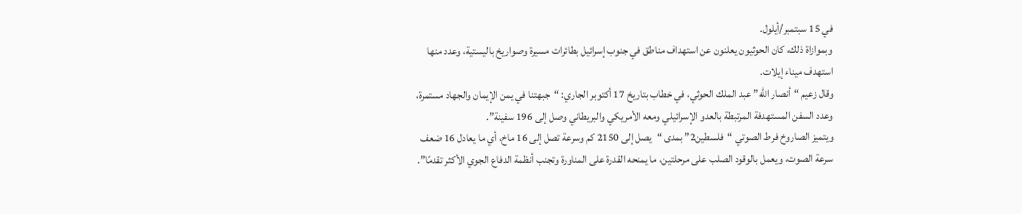في 15 سبتمبر/أيلول.
وبموازاة ذلك، كان الحوثيون يعلنون عن استهداف مناطق في جنوب إسرائيل بطائرات مسيرة وصواريخ باليستية، وعدد منها استهدف ميناء إيلات.
وقال زعيم “أنصار الله” عبد الملك الحوثي، في خطاب بتاريخ 17 أكتوبر الجاري: “جبهتنا في يمن الإيمان والجهاد مستمرة، وعدد السفن المستهدفة المرتبطة بالعدو الإسرائيلي ومعه الأمريكي والبريطاني وصل إلى 196 سفينة”.
ويتميز الصاروخ فرط الصوتي “فلسطين2” بمدى “يصل إلى 2150 كم وسرعة تصل إلى 16 ماخ، أي ما يعادل 16 ضعف سرعة الصوت، ويعمل بالوقود الصلب على مرحلتين، ما يمنحه القدرة على المناورة وتجنب أنظمة الدفاع الجوي الأكثر تقدمًا”.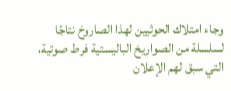وجاء امتلاك الحوثيين لهذا الصاروخ نتاجًا لسلسلة من الصواريخ الباليستية فرط صوتية، التي سبق لهم الإعلان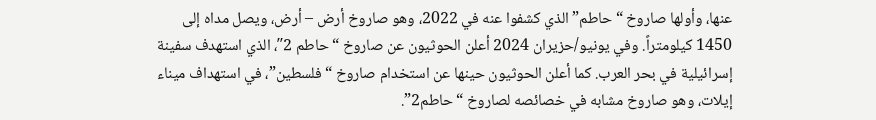عنها، وأولها صاروخ “حاطم” الذي كشفوا عنه في 2022، وهو صاروخ أرض – أرض، ويصل مداه إلى 1450 كيلومتراً. وفي يونيو/حزيران 2024 أعلن الحوثيون عن صاروخ “حاطم 2″، الذي استهدف سفينة إسرائيلية في بحر العرب. كما أعلن الحوثيون حينها عن استخدام صاروخ “فلسطين”، في استهداف ميناء إيلات، وهو صاروخ مشابه في خصائصه لصاروخ “حاطم2”.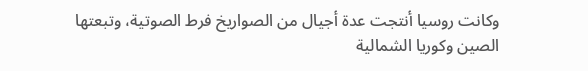وكانت روسيا أنتجت عدة أجيال من الصواريخ فرط الصوتية، وتبعتها الصين وكوريا الشمالية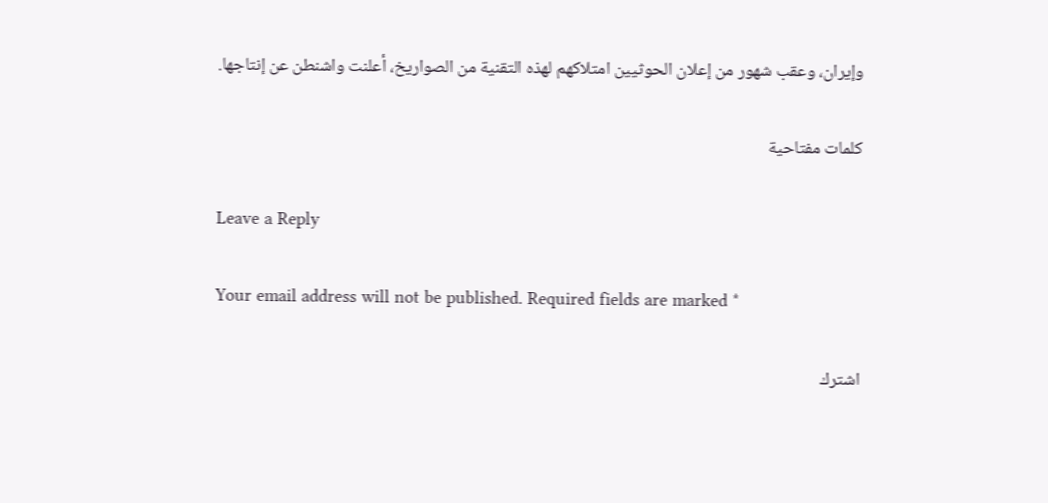وإيران، وعقب شهور من إعلان الحوثيين امتلاكهم لهذه التقنية من الصواريخ، أعلنت واشنطن عن إنتاجها.

كلمات مفتاحية

Leave a Reply

Your email address will not be published. Required fields are marked *

اشترك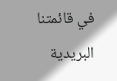في قائمتنا البريدية